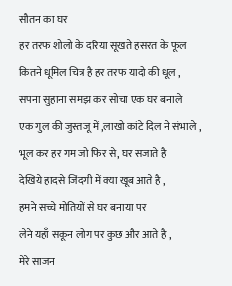सौतन का घर
हर तरफ शोलो के दरिया सूखते हसरत के फूल
कितने धूमिल चित्र है हर तरफ यादो की धूल ,
सपना सुहाना समझ कर सोचा एक घर बनाले
एक गुल की जुस्तजू में ,लाखो कांटे दिल ने संभाले ,
भूल कर हर गम जो फिर से, घर सजाते है
देखिये हादसे जिंदगी में क्या खूब आते है ,
हमने सच्चे मोतियों से घर बनाया पर
लेने यहाँ सकून लोग पर कुछ और आते है ,
मेरे साजन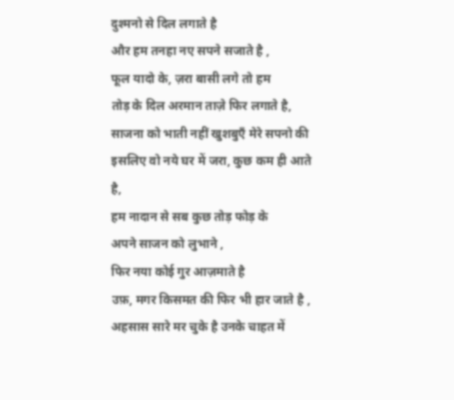दुश्मनो से दिल लगाते है
और हम तनहा नए सपने सजाते है ,
फूल यादो के, ज़रा बासी लगे तो हम
तोड़ के दिल अरमान ताज़े फिर लगाते है,
साजना को भाती नहीं खुशबुएँ मेरे सपनो की
इसलिए वो नये घर में जरा, कुछ कम ही आते है,
हम नादान से सब कुछ तोड़ फोड़ के
अपने साजन को लुभाने ,
फिर नया कोई गुर आज़माते है
उफ़, मगर किसमत की फिर भी हार जाते है ,
अहसास सारे मर चुके है उनके चाहत में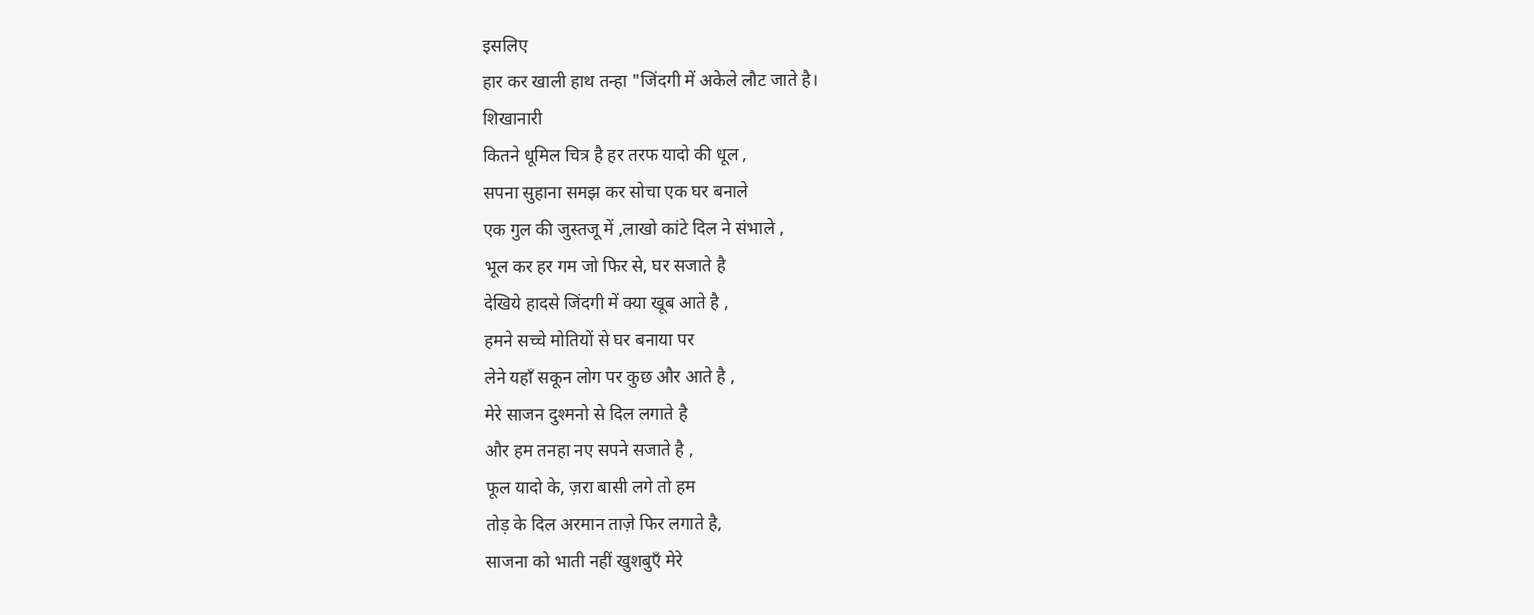इसलिए
हार कर खाली हाथ तन्हा "जिंदगी में अकेले लौट जाते है।
शिखानारी
कितने धूमिल चित्र है हर तरफ यादो की धूल ,
सपना सुहाना समझ कर सोचा एक घर बनाले
एक गुल की जुस्तजू में ,लाखो कांटे दिल ने संभाले ,
भूल कर हर गम जो फिर से, घर सजाते है
देखिये हादसे जिंदगी में क्या खूब आते है ,
हमने सच्चे मोतियों से घर बनाया पर
लेने यहाँ सकून लोग पर कुछ और आते है ,
मेरे साजन दुश्मनो से दिल लगाते है
और हम तनहा नए सपने सजाते है ,
फूल यादो के, ज़रा बासी लगे तो हम
तोड़ के दिल अरमान ताज़े फिर लगाते है,
साजना को भाती नहीं खुशबुएँ मेरे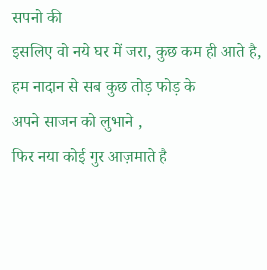सपनो की
इसलिए वो नये घर में जरा, कुछ कम ही आते है,
हम नादान से सब कुछ तोड़ फोड़ के
अपने साजन को लुभाने ,
फिर नया कोई गुर आज़माते है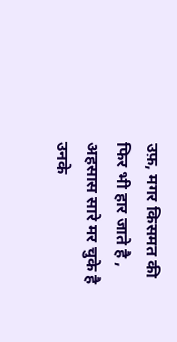उफ़, मगर किसमत की फिर भी हार जाते है ,
अहसास सारे मर चुके है उनके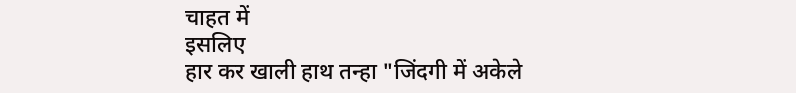चाहत में
इसलिए
हार कर खाली हाथ तन्हा "जिंदगी में अकेले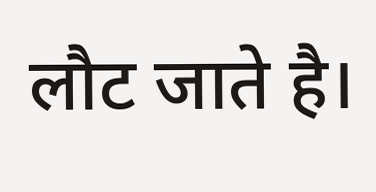लौट जाते है।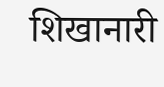शिखानारी